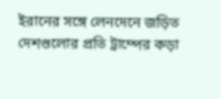ইরানের সঙ্গে লেনদেনে জড়িত দেশগুলোর প্রতি ট্রাম্পের কড়া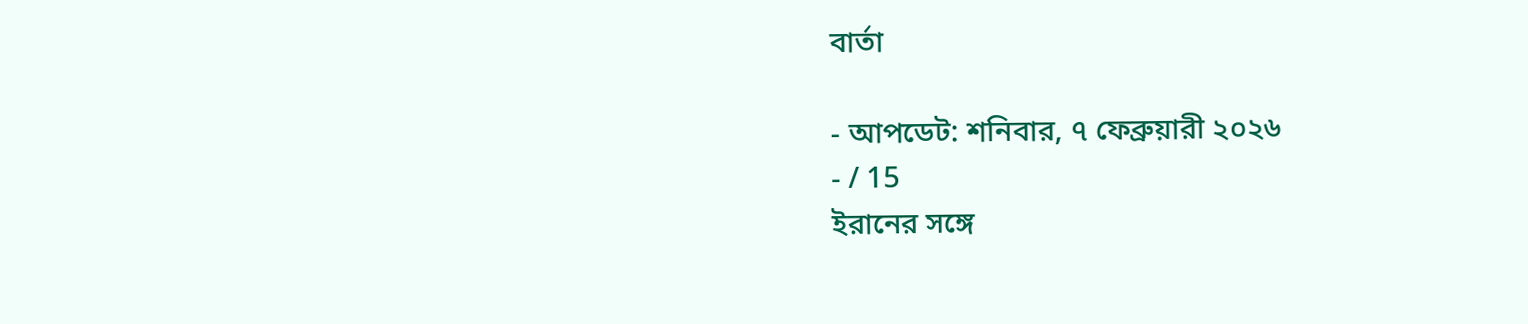বার্তা

- আপডেট: শনিবার, ৭ ফেব্রুয়ারী ২০২৬
- / 15
ইরানের সঙ্গে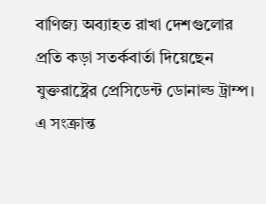বাণিজ্য অব্যাহত রাখা দেশগুলোর প্রতি কড়া সতর্কবার্তা দিয়েছেন যুক্তরাষ্ট্রের প্রেসিডেন্ট ডোনাল্ড ট্রাম্প। এ সংক্রান্ত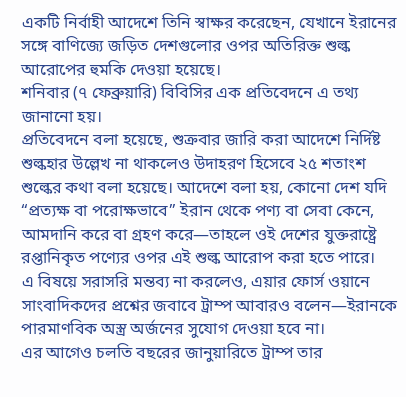একটি নির্বাহী আদেশে তিনি স্বাক্ষর করেছেন, যেখানে ইরানের সঙ্গে বাণিজ্যে জড়িত দেশগুলোর ওপর অতিরিক্ত শুল্ক আরোপের হুমকি দেওয়া হয়েছে।
শনিবার (৭ ফেব্রুয়ারি) বিবিসির এক প্রতিবেদনে এ তথ্য জানানো হয়।
প্রতিবেদনে বলা হয়েছে, শুক্রবার জারি করা আদেশে নির্দিষ্ট শুল্কহার উল্লেখ না থাকলেও উদাহরণ হিসেবে ২৫ শতাংশ শুল্কের কথা বলা হয়েছে। আদেশে বলা হয়, কোনো দেশ যদি “প্রত্যক্ষ বা পরোক্ষভাবে” ইরান থেকে পণ্য বা সেবা কেনে, আমদানি করে বা গ্রহণ করে—তাহলে ওই দেশের যুক্তরাষ্ট্রে রপ্তানিকৃত পণ্যের ওপর এই শুল্ক আরোপ করা হতে পারে।
এ বিষয়ে সরাসরি মন্তব্য না করলেও, এয়ার ফোর্স ওয়ানে সাংবাদিকদের প্রশ্নের জবাবে ট্রাম্প আবারও বলেন—ইরানকে পারমাণবিক অস্ত্র অর্জনের সুযোগ দেওয়া হবে না।
এর আগেও চলতি বছরের জানুয়ারিতে ট্রাম্প তার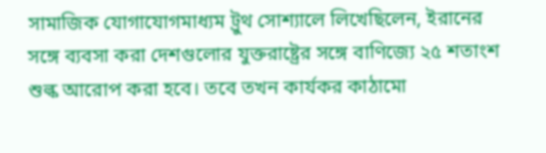সামাজিক যোগাযোগমাধ্যম ট্রুথ সোশ্যালে লিখেছিলেন, ইরানের সঙ্গে ব্যবসা করা দেশগুলোর যুক্তরাষ্ট্রের সঙ্গে বাণিজ্যে ২৫ শতাংশ শুল্ক আরোপ করা হবে। তবে তখন কার্যকর কাঠামো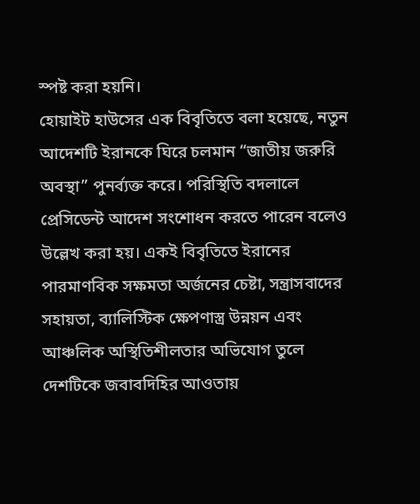স্পষ্ট করা হয়নি।
হোয়াইট হাউসের এক বিবৃতিতে বলা হয়েছে, নতুন আদেশটি ইরানকে ঘিরে চলমান “জাতীয় জরুরি অবস্থা” পুনর্ব্যক্ত করে। পরিস্থিতি বদলালে প্রেসিডেন্ট আদেশ সংশোধন করতে পারেন বলেও উল্লেখ করা হয়। একই বিবৃতিতে ইরানের পারমাণবিক সক্ষমতা অর্জনের চেষ্টা, সন্ত্রাসবাদের সহায়তা, ব্যালিস্টিক ক্ষেপণাস্ত্র উন্নয়ন এবং আঞ্চলিক অস্থিতিশীলতার অভিযোগ তুলে দেশটিকে জবাবদিহির আওতায়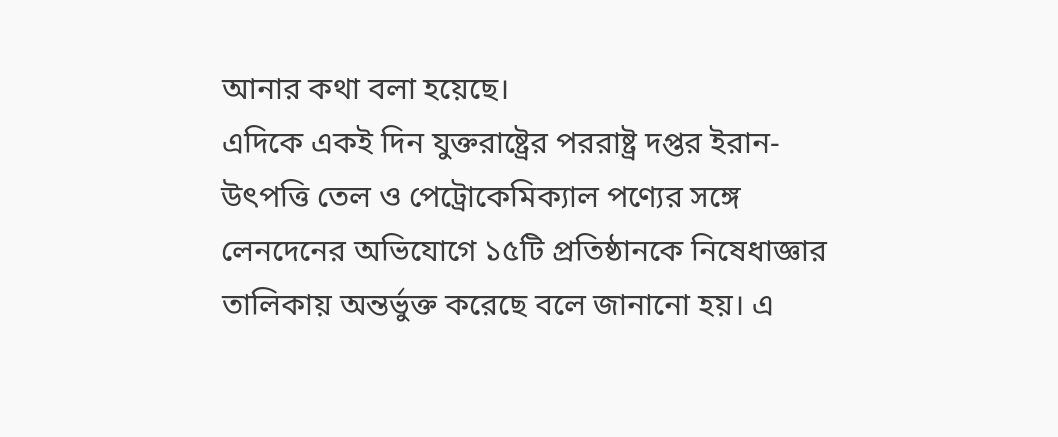আনার কথা বলা হয়েছে।
এদিকে একই দিন যুক্তরাষ্ট্রের পররাষ্ট্র দপ্তর ইরান-উৎপত্তি তেল ও পেট্রোকেমিক্যাল পণ্যের সঙ্গে লেনদেনের অভিযোগে ১৫টি প্রতিষ্ঠানকে নিষেধাজ্ঞার তালিকায় অন্তর্ভুক্ত করেছে বলে জানানো হয়। এ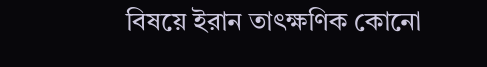বিষয়ে ইরান তাৎক্ষণিক কোনো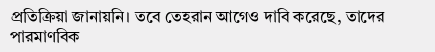প্রতিক্রিয়া জানায়নি। তবে তেহরান আগেও দাবি করেছে, তাদের পারমাণবিক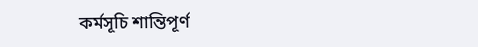কর্মসূচি শান্তিপূর্ণ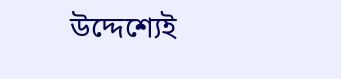উদ্দেশ্যেই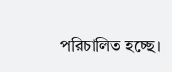পরিচালিত হচ্ছে।